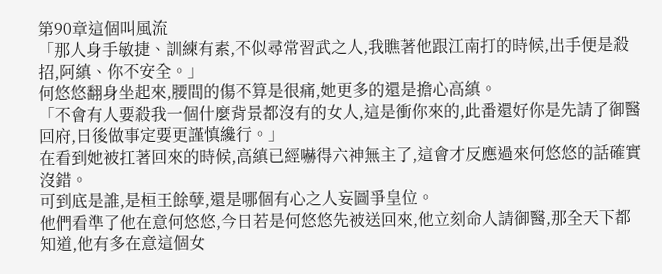第90章這個叫風流
「那人身手敏捷、訓練有素,不似尋常習武之人,我瞧著他跟江南打的時候,出手便是殺招,阿縝、你不安全。」
何悠悠翻身坐起來,腰間的傷不算是很痛,她更多的還是擔心高縝。
「不會有人要殺我一個什麼背景都沒有的女人,這是衝你來的,此番還好你是先請了御醫回府,日後做事定要更謹慎纔行。」
在看到她被扛著回來的時候,高縝已經嚇得六神無主了,這會才反應過來何悠悠的話確實沒錯。
可到底是誰,是桓王餘孽,還是哪個有心之人妄圖爭皇位。
他們看準了他在意何悠悠,今日若是何悠悠先被送回來,他立刻命人請御醫,那全天下都知道,他有多在意這個女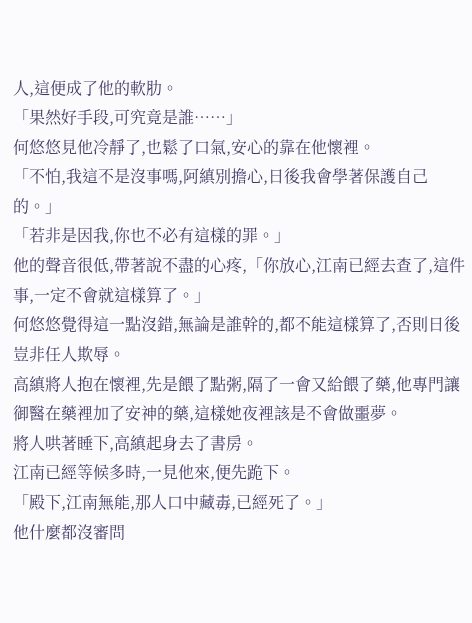人,這便成了他的軟肋。
「果然好手段,可究竟是誰……」
何悠悠見他冷靜了,也鬆了口氣,安心的靠在他懷裡。
「不怕,我這不是沒事嗎,阿縝別擔心,日後我會學著保護自己的。」
「若非是因我,你也不必有這樣的罪。」
他的聲音很低,帶著說不盡的心疼,「你放心,江南已經去查了,這件事,一定不會就這樣算了。」
何悠悠覺得這一點沒錯,無論是誰幹的,都不能這樣算了,否則日後豈非任人欺辱。
高縝將人抱在懷裡,先是餵了點粥,隔了一會又給餵了藥,他專門讓御醫在藥裡加了安神的藥,這樣她夜裡該是不會做噩夢。
將人哄著睡下,高縝起身去了書房。
江南已經等候多時,一見他來,便先跪下。
「殿下,江南無能,那人口中藏毒,已經死了。」
他什麼都沒審問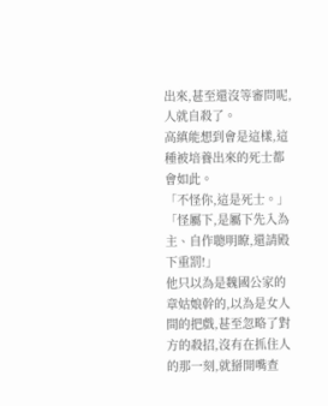出來,甚至還沒等審問呢,人就自殺了。
高縝能想到會是這樣,這種被培養出來的死士都會如此。
「不怪你,這是死士。」
「怪屬下,是屬下先入為主、自作聰明瞭,還請殿下重罰!」
他只以為是魏國公家的章姑娘幹的,以為是女人間的把戲,甚至忽略了對方的殺招,沒有在抓住人的那一刻,就掰開嘴查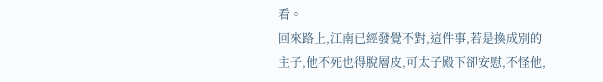看。
回來路上,江南已經發覺不對,這件事,若是換成別的主子,他不死也得脫層皮,可太子殿下卻安慰,不怪他,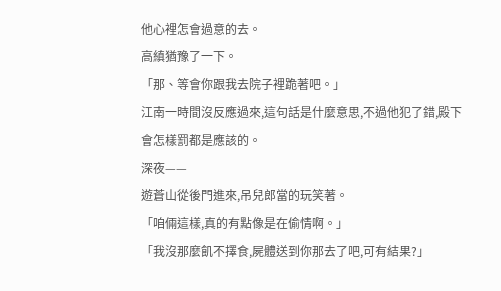他心裡怎會過意的去。
高縝猶豫了一下。
「那、等會你跟我去院子裡跪著吧。」
江南一時間沒反應過來,這句話是什麼意思,不過他犯了錯,殿下會怎樣罰都是應該的。
深夜——
遊蒼山從後門進來,吊兒郎當的玩笑著。
「咱倆這樣,真的有點像是在偷情啊。」
「我沒那麼飢不擇食,屍體送到你那去了吧,可有結果?」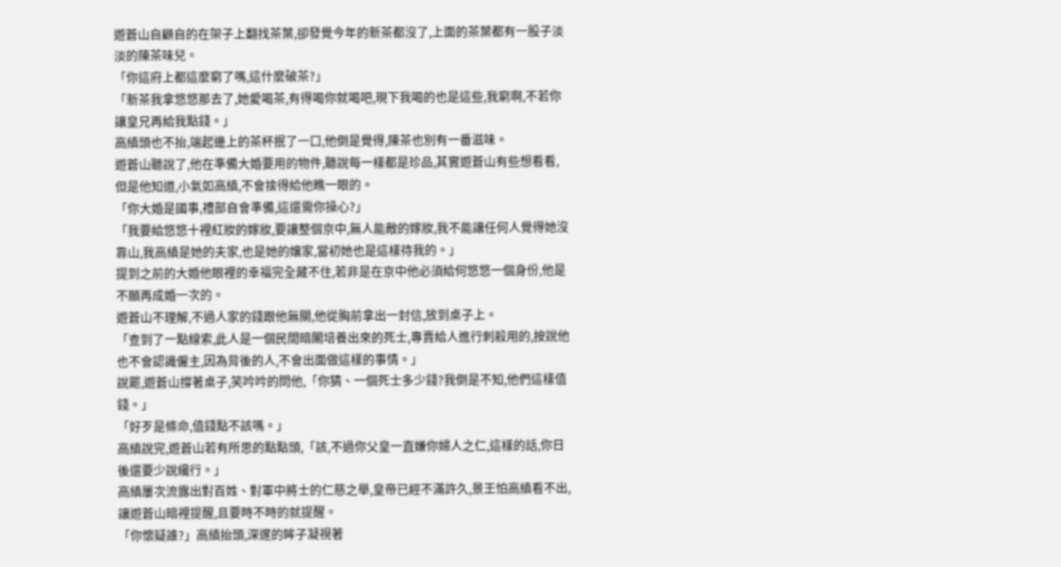遊蒼山自顧自的在架子上翻找茶葉,卻發覺今年的新茶都沒了,上面的茶葉都有一股子淡淡的陳茶味兒。
「你這府上都這麼窮了嗎,這什麼破茶?」
「新茶我拿悠悠那去了,她愛喝茶,有得喝你就喝吧,現下我喝的也是這些,我窮啊,不若你讓皇兄再給我點錢。」
高縝頭也不抬,端起邊上的茶杯抿了一口,他倒是覺得,陳茶也別有一番滋味。
遊蒼山聽說了,他在準備大婚要用的物件,聽說每一樣都是珍品,其實遊蒼山有些想看看,但是他知道,小氣如高縝,不會捨得給他瞧一眼的。
「你大婚是國事,禮部自會準備,這還需你操心?」
「我要給悠悠十裡紅妝的嫁妝,要讓整個京中,無人能敵的嫁妝,我不能讓任何人覺得她沒靠山,我高縝是她的夫家,也是她的孃家,當初她也是這樣待我的。」
提到之前的大婚他眼裡的幸福完全藏不住,若非是在京中他必須給何悠悠一個身份,他是不願再成婚一次的。
遊蒼山不理解,不過人家的錢跟他無關,他從胸前拿出一封信,放到桌子上。
「查到了一點線索,此人是一個民間暗閣培養出來的死士,專賣給人進行刺殺用的,按說他也不會認識僱主,因為背後的人,不會出面做這樣的事情。」
說罷,遊蒼山撐著桌子,笑吟吟的問他,「你猜、一個死士多少錢?我倒是不知,他們這樣值錢。」
「好歹是條命,值錢點不該嗎。」
高縝說完,遊蒼山若有所思的點點頭,「該,不過你父皇一直嫌你婦人之仁,這樣的話,你日後還要少說纔行。」
高縝屢次流露出對百姓、對軍中將士的仁慈之舉,皇帝已經不滿許久,景王怕高縝看不出,讓遊蒼山暗裡提醒,且要時不時的就提醒。
「你懷疑誰?」高縝抬頭,深邃的眸子凝視著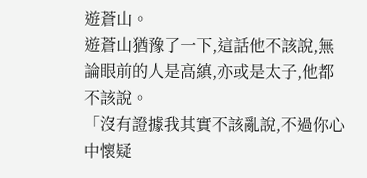遊蒼山。
遊蒼山猶豫了一下,這話他不該說,無論眼前的人是高縝,亦或是太子,他都不該說。
「沒有證據我其實不該亂說,不過你心中懷疑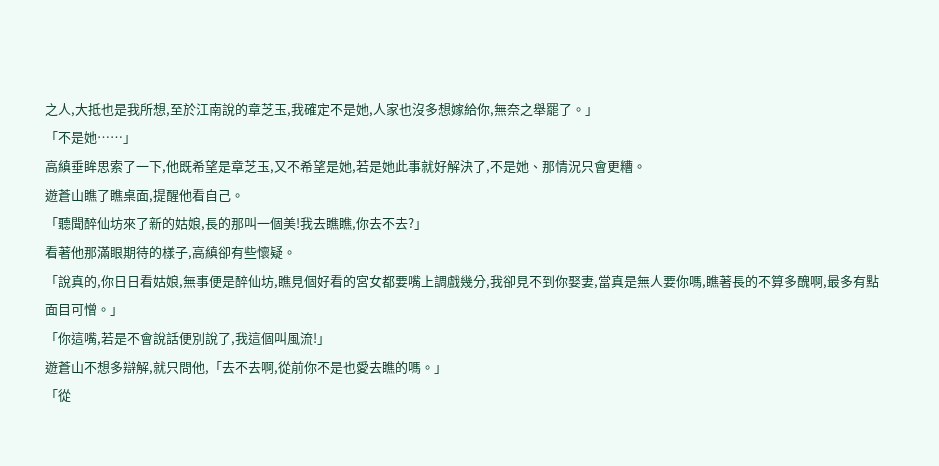之人,大抵也是我所想,至於江南說的章芝玉,我確定不是她,人家也沒多想嫁給你,無奈之舉罷了。」
「不是她……」
高縝垂眸思索了一下,他既希望是章芝玉,又不希望是她,若是她此事就好解決了,不是她、那情況只會更糟。
遊蒼山瞧了瞧桌面,提醒他看自己。
「聽聞醉仙坊來了新的姑娘,長的那叫一個美!我去瞧瞧,你去不去?」
看著他那滿眼期待的樣子,高縝卻有些懷疑。
「說真的,你日日看姑娘,無事便是醉仙坊,瞧見個好看的宮女都要嘴上調戲幾分,我卻見不到你娶妻,當真是無人要你嗎,瞧著長的不算多醜啊,最多有點面目可憎。」
「你這嘴,若是不會說話便別說了,我這個叫風流!」
遊蒼山不想多辯解,就只問他,「去不去啊,從前你不是也愛去瞧的嗎。」
「從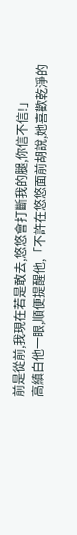前是從前,我現在若是敢去,悠悠會打斷我的腿,你信不信!」
高縝白他一眼,順便提醒他,「不許在悠悠面前胡說,她喜歡乾淨的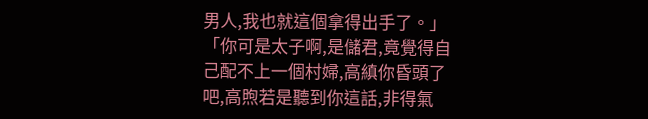男人,我也就這個拿得出手了。」
「你可是太子啊,是儲君,竟覺得自己配不上一個村婦,高縝你昏頭了吧,高煦若是聽到你這話,非得氣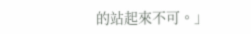的站起來不可。」